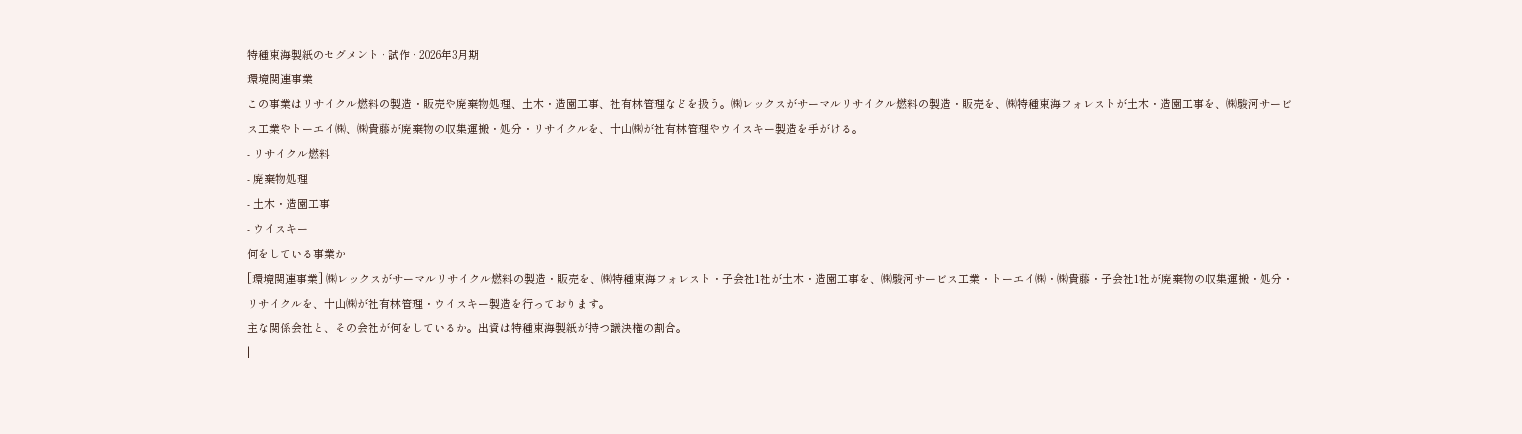特種東海製紙のセグメント · 試作 · 2026年3月期
環境関連事業
この事業はリサイクル燃料の製造・販売や廃棄物処理、土木・造園工事、社有林管理などを扱う。㈱レックスがサーマルリサイクル燃料の製造・販売を、㈱特種東海フォレストが土木・造園工事を、㈱駿河サービス工業やトーエイ㈱、㈱貴藤が廃棄物の収集運搬・処分・リサイクルを、十山㈱が社有林管理やウイスキー製造を手がける。
- リサイクル燃料
- 廃棄物処理
- 土木・造園工事
- ウイスキー
何をしている事業か
[環境関連事業] ㈱レックスがサーマルリサイクル燃料の製造・販売を、㈱特種東海フォレスト・子会社1社が土木・造園工事を、㈱駿河サービス工業・トーエイ㈱・㈱貴藤・子会社1社が廃棄物の収集運搬・処分・リサイクルを、十山㈱が社有林管理・ウイスキー製造を行っております。
主な関係会社と、その会社が何をしているか。出資は特種東海製紙が持つ議決権の割合。
|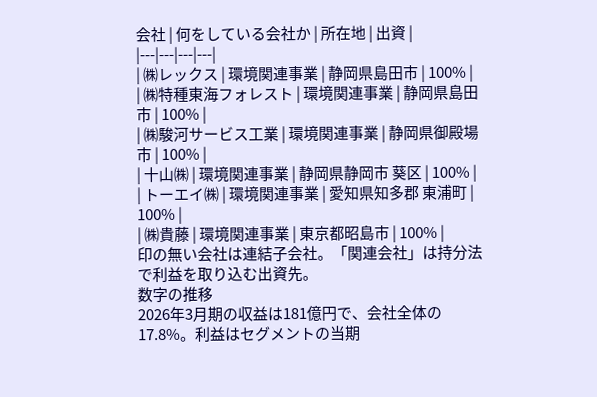会社 | 何をしている会社か | 所在地 | 出資 |
|---|---|---|---|
| ㈱レックス | 環境関連事業 | 静岡県島田市 | 100% |
| ㈱特種東海フォレスト | 環境関連事業 | 静岡県島田市 | 100% |
| ㈱駿河サービス工業 | 環境関連事業 | 静岡県御殿場市 | 100% |
| 十山㈱ | 環境関連事業 | 静岡県静岡市 葵区 | 100% |
| トーエイ㈱ | 環境関連事業 | 愛知県知多郡 東浦町 | 100% |
| ㈱貴藤 | 環境関連事業 | 東京都昭島市 | 100% |
印の無い会社は連結子会社。「関連会社」は持分法で利益を取り込む出資先。
数字の推移
2026年3月期の収益は181億円で、会社全体の17.8%。利益はセグメントの当期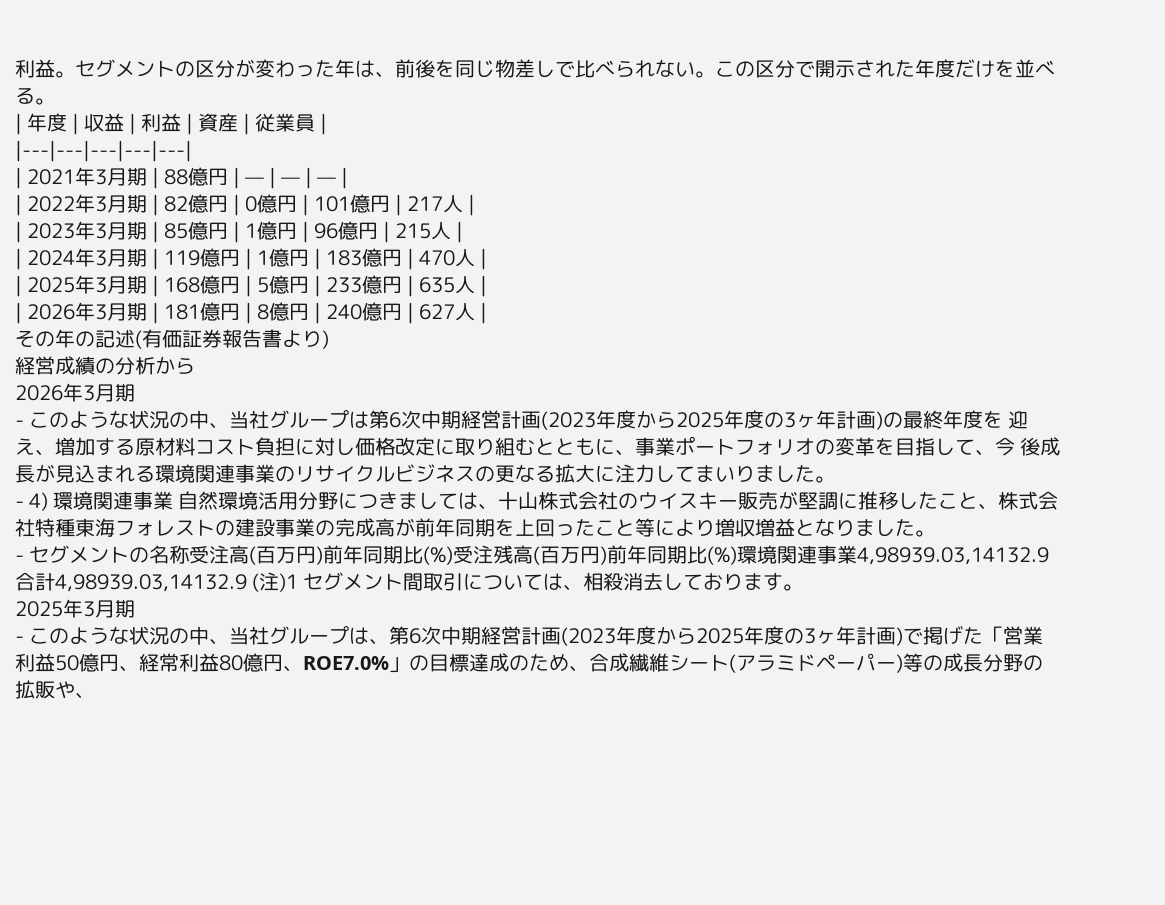利益。セグメントの区分が変わった年は、前後を同じ物差しで比べられない。この区分で開示された年度だけを並べる。
| 年度 | 収益 | 利益 | 資産 | 従業員 |
|---|---|---|---|---|
| 2021年3月期 | 88億円 | — | — | — |
| 2022年3月期 | 82億円 | 0億円 | 101億円 | 217人 |
| 2023年3月期 | 85億円 | 1億円 | 96億円 | 215人 |
| 2024年3月期 | 119億円 | 1億円 | 183億円 | 470人 |
| 2025年3月期 | 168億円 | 5億円 | 233億円 | 635人 |
| 2026年3月期 | 181億円 | 8億円 | 240億円 | 627人 |
その年の記述(有価証券報告書より)
経営成績の分析から
2026年3月期
- このような状況の中、当社グループは第6次中期経営計画(2023年度から2025年度の3ヶ年計画)の最終年度を 迎え、増加する原材料コスト負担に対し価格改定に取り組むとともに、事業ポートフォリオの変革を目指して、今 後成長が見込まれる環境関連事業のリサイクルビジネスの更なる拡大に注力してまいりました。
- 4) 環境関連事業 自然環境活用分野につきましては、十山株式会社のウイスキー販売が堅調に推移したこと、株式会社特種東海フォレストの建設事業の完成高が前年同期を上回ったこと等により増収増益となりました。
- セグメントの名称受注高(百万円)前年同期比(%)受注残高(百万円)前年同期比(%)環境関連事業4,98939.03,14132.9合計4,98939.03,14132.9 (注)1 セグメント間取引については、相殺消去しております。
2025年3月期
- このような状況の中、当社グループは、第6次中期経営計画(2023年度から2025年度の3ヶ年計画)で掲げた「営業利益50億円、経常利益80億円、ROE7.0%」の目標達成のため、合成繊維シート(アラミドペーパー)等の成長分野の拡販や、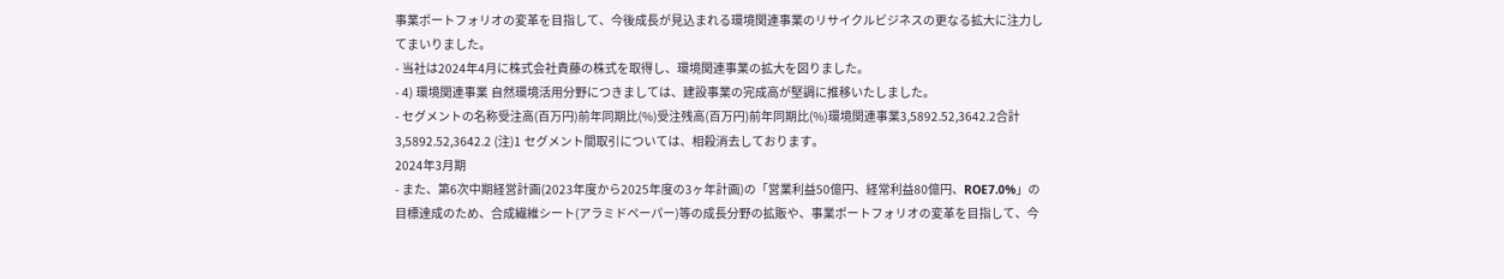事業ポートフォリオの変革を目指して、今後成長が見込まれる環境関連事業のリサイクルビジネスの更なる拡大に注力してまいりました。
- 当社は2024年4月に株式会社貴藤の株式を取得し、環境関連事業の拡大を図りました。
- 4) 環境関連事業 自然環境活用分野につきましては、建設事業の完成高が堅調に推移いたしました。
- セグメントの名称受注高(百万円)前年同期比(%)受注残高(百万円)前年同期比(%)環境関連事業3,5892.52,3642.2合計3,5892.52,3642.2 (注)1 セグメント間取引については、相殺消去しております。
2024年3月期
- また、第6次中期経営計画(2023年度から2025年度の3ヶ年計画)の「営業利益50億円、経常利益80億円、ROE7.0%」の目標達成のため、合成繊維シート(アラミドペーパー)等の成長分野の拡販や、事業ポートフォリオの変革を目指して、今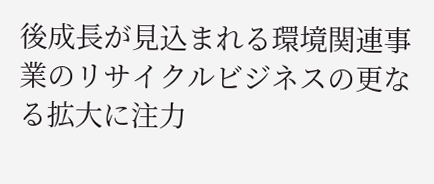後成長が見込まれる環境関連事業のリサイクルビジネスの更なる拡大に注力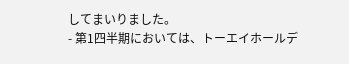してまいりました。
- 第1四半期においては、トーエイホールデ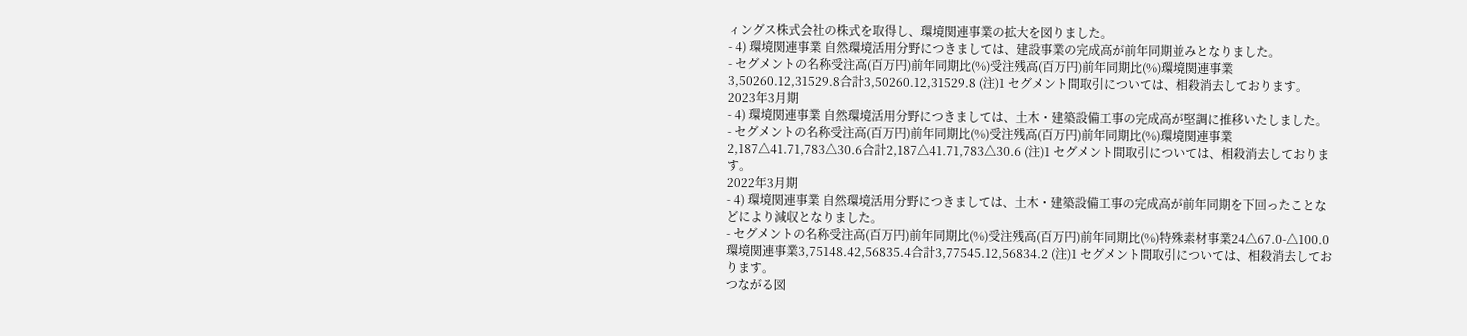ィングス株式会社の株式を取得し、環境関連事業の拡大を図りました。
- 4) 環境関連事業 自然環境活用分野につきましては、建設事業の完成高が前年同期並みとなりました。
- セグメントの名称受注高(百万円)前年同期比(%)受注残高(百万円)前年同期比(%)環境関連事業3,50260.12,31529.8合計3,50260.12,31529.8 (注)1 セグメント間取引については、相殺消去しております。
2023年3月期
- 4) 環境関連事業 自然環境活用分野につきましては、土木・建築設備工事の完成高が堅調に推移いたしました。
- セグメントの名称受注高(百万円)前年同期比(%)受注残高(百万円)前年同期比(%)環境関連事業2,187△41.71,783△30.6合計2,187△41.71,783△30.6 (注)1 セグメント間取引については、相殺消去しております。
2022年3月期
- 4) 環境関連事業 自然環境活用分野につきましては、土木・建築設備工事の完成高が前年同期を下回ったことなどにより減収となりました。
- セグメントの名称受注高(百万円)前年同期比(%)受注残高(百万円)前年同期比(%)特殊素材事業24△67.0-△100.0環境関連事業3,75148.42,56835.4合計3,77545.12,56834.2 (注)1 セグメント間取引については、相殺消去しております。
つながる図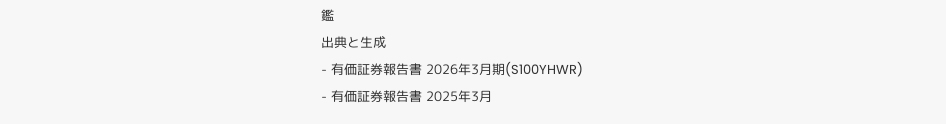鑑
出典と生成
- 有価証券報告書 2026年3月期(S100YHWR)
- 有価証券報告書 2025年3月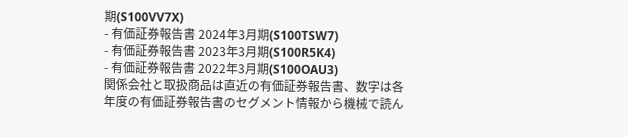期(S100VV7X)
- 有価証券報告書 2024年3月期(S100TSW7)
- 有価証券報告書 2023年3月期(S100R5K4)
- 有価証券報告書 2022年3月期(S100OAU3)
関係会社と取扱商品は直近の有価証券報告書、数字は各年度の有価証券報告書のセグメント情報から機械で読ん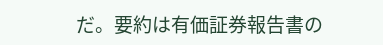だ。要約は有価証券報告書の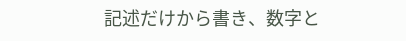記述だけから書き、数字と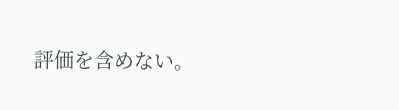評価を含めない。